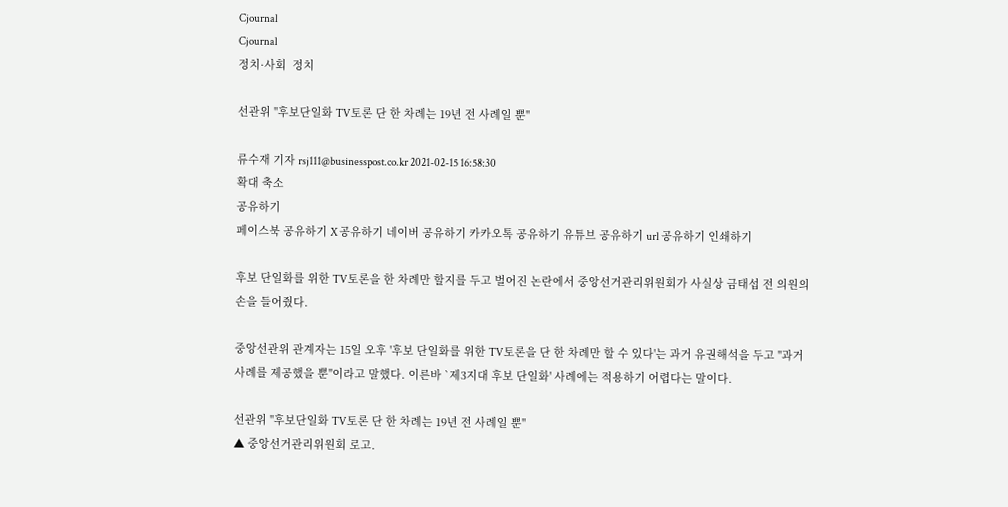Cjournal
Cjournal
정치·사회  정치

선관위 "후보단일화 TV토론 단 한 차례는 19년 전 사례일 뿐"

류수재 기자 rsj111@businesspost.co.kr 2021-02-15 16:58:30
확대 축소
공유하기
페이스북 공유하기 X 공유하기 네이버 공유하기 카카오톡 공유하기 유튜브 공유하기 url 공유하기 인쇄하기

후보 단일화를 위한 TV토론을 한 차례만 할지를 두고 벌어진 논란에서 중앙선거관리위원회가 사실상 금태섭 전 의원의 손을 들어줬다.

중앙선관위 관계자는 15일 오후 '후보 단일화를 위한 TV토론을 단 한 차례만 할 수 있다'는 과거 유권해석을 두고 "과거 사례를 제공했을 뿐"이라고 말했다. 이른바 `제3지대 후보 단일화' 사례에는 적용하기 어렵다는 말이다.

선관위 "후보단일화 TV토론 단 한 차례는 19년 전 사례일 뿐"
▲ 중앙선거관리위원회 로고.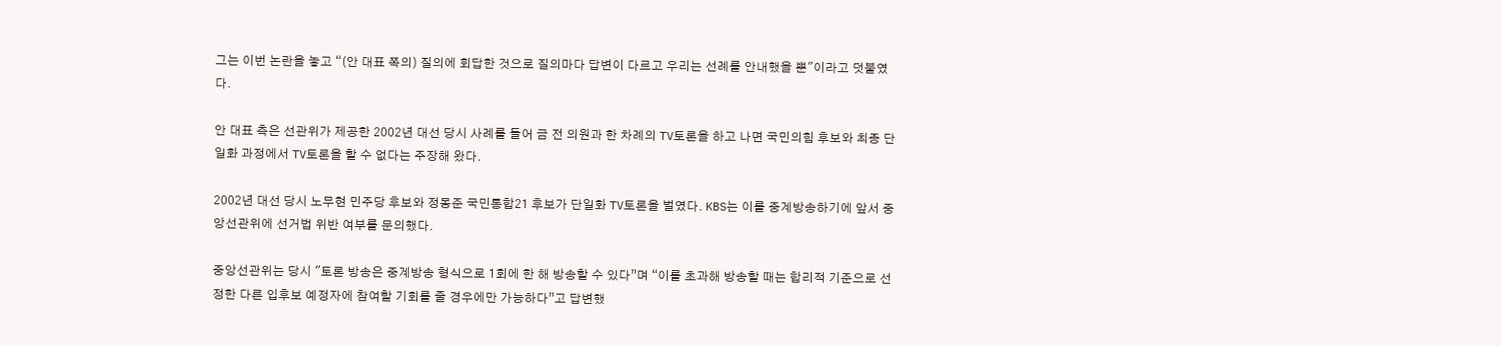그는 이번 논란을 놓고 “(안 대표 쪽의) 질의에 회답한 것으로 질의마다 답변이 다르고 우리는 선례를 안내했을 뿐"이라고 덧붙였다.

안 대표 측은 선관위가 제공한 2002년 대선 당시 사례를 들어 금 전 의원과 한 차례의 TV토론을 하고 나면 국민의힘 후보와 최종 단일화 과정에서 TV토론을 할 수 없다는 주장해 왔다.

2002년 대선 당시 노무현 민주당 후보와 정몽준 국민통합21 후보가 단일화 TV토론을 벌였다. KBS는 이를 중계방송하기에 앞서 중앙선관위에 선거법 위반 여부를 문의했다.

중앙선관위는 당시 "토론 방송은 중계방송 형식으로 1회에 한 해 방송할 수 있다”며 “이를 초과해 방송할 때는 합리적 기준으로 선정한 다른 입후보 예정자에 참여할 기회를 줄 경우에만 가능하다”고 답변했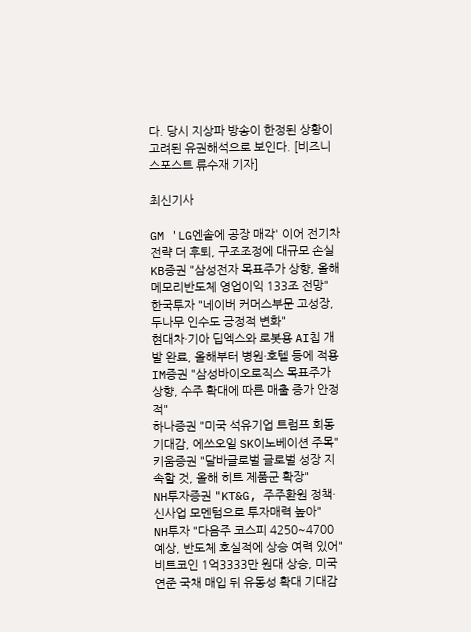다. 당시 지상파 방송이 한정된 상황이 고려된 유권해석으로 보인다. [비즈니스포스트 류수재 기자]

최신기사

GM 'LG엔솔에 공장 매각' 이어 전기차 전략 더 후퇴, 구조조정에 대규모 손실
KB증권 "삼성전자 목표주가 상향, 올해 메모리반도체 영업이익 133조 전망"
한국투자 "네이버 커머스부문 고성장, 두나무 인수도 긍정적 변화"
현대차·기아 딥엑스와 로봇용 AI칩 개발 완료, 올해부터 병원·호텔 등에 적용
IM증권 "삼성바이오로직스 목표주가 상향, 수주 확대에 따른 매출 증가 안정적"
하나증권 "미국 석유기업 트럼프 회동 기대감, 에쓰오일 SK이노베이션 주목"
키움증권 "달바글로벌 글로벌 성장 지속할 것, 올해 히트 제품군 확장"
NH투자증권 "KT&G, 주주환원 정책·신사업 모멘텀으로 투자매력 높아"
NH투자 "다음주 코스피 4250~4700 예상, 반도체 호실적에 상승 여력 있어"
비트코인 1억3333만 원대 상승, 미국 연준 국채 매입 뒤 유동성 확대 기대감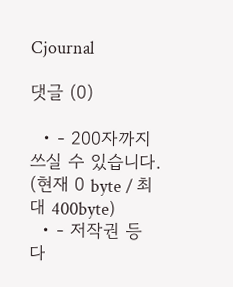Cjournal

댓글 (0)

  • - 200자까지 쓰실 수 있습니다. (현재 0 byte / 최대 400byte)
  • - 저작권 등 다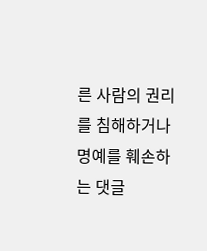른 사람의 권리를 침해하거나 명예를 훼손하는 댓글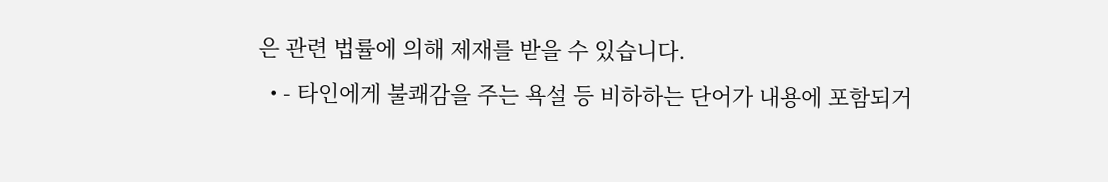은 관련 법률에 의해 제재를 받을 수 있습니다.
  • - 타인에게 불쾌감을 주는 욕설 등 비하하는 단어가 내용에 포함되거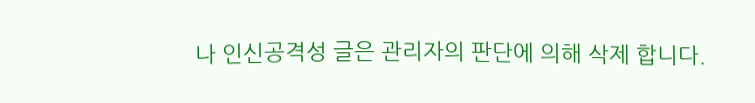나 인신공격성 글은 관리자의 판단에 의해 삭제 합니다.